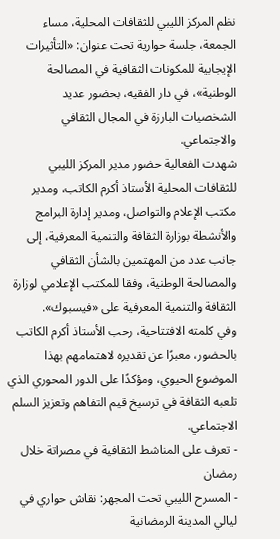نظم المركز الليبي للثقافات المحلية، مساء الجمعة، جلسة حوارية تحت عنوان: «التأثيرات الإيجابية للمكونات الثقافية في المصالحة الوطنية»، في دار الفقيه، بحضور عديد الشخصيات البارزة في المجال الثقافي والاجتماعي.
شهدت الفعالية حضور مدير المركز الليبي للثقافات المحلية الأستاذ أكرم الكاتب، ومدير مكتب الإعلام والتواصل، ومدير إدارة البرامج والأنشطة بوزارة الثقافة والتنمية المعرفية، إلى جانب عدد من المهتمين بالشأن الثقافي والمصالحة الوطنية، وفقا للمكتب الإعلامي لوزارة الثقافة والتنمية المعرفية على «فيسبوك».
وفي كلمته الافتتاحية، رحب الأستاذ أكرم الكاتب بالحضور، معبرًا عن تقديره لاهتمامهم بهذا الموضوع الحيوي، ومؤكدًا على الدور المحوري الذي تلعبه الثقافة في ترسيخ قيم التفاهم وتعزيز السلم الاجتماعي.
- تعرف على المناشط الثقافية في مصراتة خلال رمضان
- المسرح الليبي تحت المجهر: نقاش حواري في ليالي المدينة الرمضانية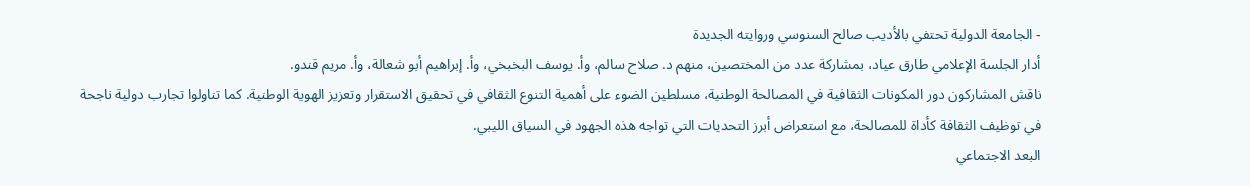- الجامعة الدولية تحتفي بالأديب صالح السنوسي وروايته الجديدة
أدار الجلسة الإعلامي طارق عياد، بمشاركة عدد من المختصين، منهم د. صلاح سالم، وأ. يوسف البخبخي، وأ. إبراهيم أبو شعالة، وأ. مريم قندو.
ناقش المشاركون دور المكونات الثقافية في المصالحة الوطنية، مسلطين الضوء على أهمية التنوع الثقافي في تحقيق الاستقرار وتعزيز الهوية الوطنية. كما تناولوا تجارب دولية ناجحة في توظيف الثقافة كأداة للمصالحة، مع استعراض أبرز التحديات التي تواجه هذه الجهود في السياق الليبي.
البعد الاجتماعي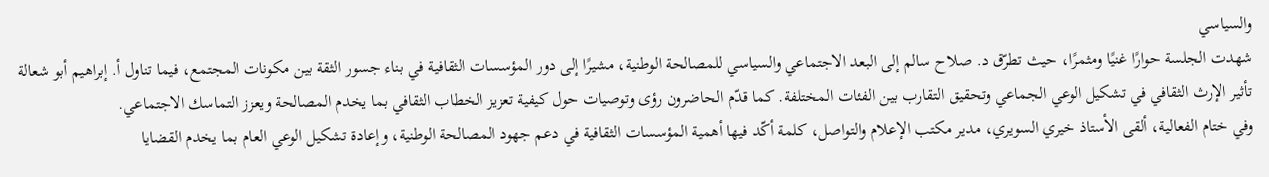والسياسي
شهدت الجلسة حوارًا غنيًا ومثمرًا، حيث تطرّق د. صلاح سالم إلى البعد الاجتماعي والسياسي للمصالحة الوطنية، مشيرًا إلى دور المؤسسات الثقافية في بناء جسور الثقة بين مكونات المجتمع، فيما تناول أ. إبراهيم أبو شعالة تأثير الإرث الثقافي في تشكيل الوعي الجماعي وتحقيق التقارب بين الفئات المختلفة. كما قدّم الحاضرون رؤى وتوصيات حول كيفية تعزيز الخطاب الثقافي بما يخدم المصالحة ويعزز التماسك الاجتماعي.
وفي ختام الفعالية، ألقى الأستاذ خيري السويري، مدير مكتب الإعلام والتواصل، كلمة أكّد فيها أهمية المؤسسات الثقافية في دعم جهود المصالحة الوطنية، وإعادة تشكيل الوعي العام بما يخدم القضايا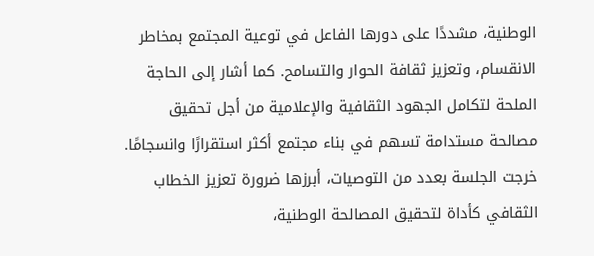الوطنية، مشددًا على دورها الفاعل في توعية المجتمع بمخاطر الانقسام، وتعزيز ثقافة الحوار والتسامح. كما أشار إلى الحاجة الملحة لتكامل الجهود الثقافية والإعلامية من أجل تحقيق مصالحة مستدامة تسهم في بناء مجتمع أكثر استقرارًا وانسجامًا.
خرجت الجلسة بعدد من التوصيات، أبرزها ضرورة تعزيز الخطاب الثقافي كأداة لتحقيق المصالحة الوطنية،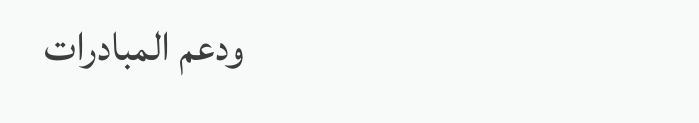ودعم المبادرات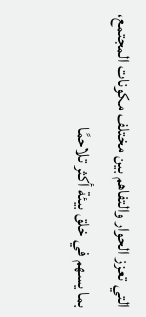التي تعزز الحوار والتفاهم بين مختلف مكونات المجتمع، بما يسهم في خلق بيئة أكثر تلاحمًا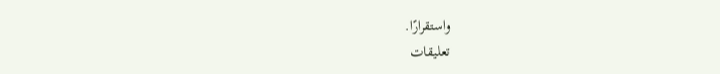واستقرارًا.
تعليقات